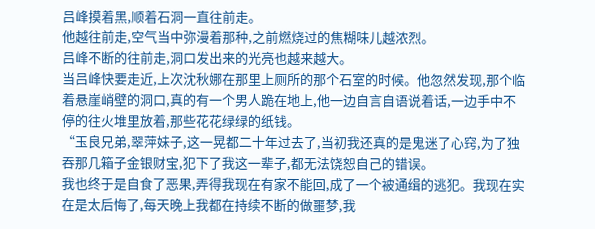吕峰摸着黑,顺着石洞一直往前走。
他越往前走,空气当中弥漫着那种,之前燃烧过的焦糊味儿越浓烈。
吕峰不断的往前走,洞口发出来的光亮也越来越大。
当吕峰快要走近,上次沈秋娜在那里上厕所的那个石室的时候。他忽然发现,那个临着悬崖峭壁的洞口,真的有一个男人跪在地上,他一边自言自语说着话,一边手中不停的往火堆里放着,那些花花绿绿的纸钱。
“玉良兄弟,翠萍妹子,这一晃都二十年过去了,当初我还真的是鬼迷了心窍,为了独吞那几箱子金银财宝,犯下了我这一辈子,都无法饶恕自己的错误。
我也终于是自食了恶果,弄得我现在有家不能回,成了一个被通缉的逃犯。我现在实在是太后悔了,每天晚上我都在持续不断的做噩梦,我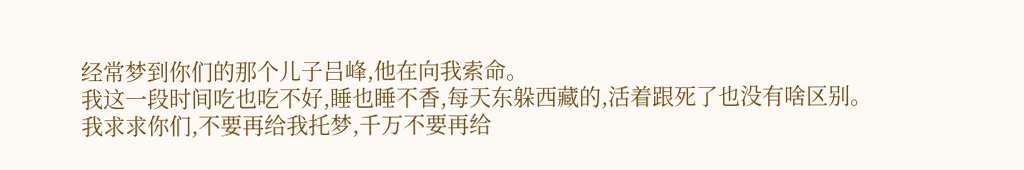经常梦到你们的那个儿子吕峰,他在向我索命。
我这一段时间吃也吃不好,睡也睡不香,每天东躲西藏的,活着跟死了也没有啥区别。
我求求你们,不要再给我托梦,千万不要再给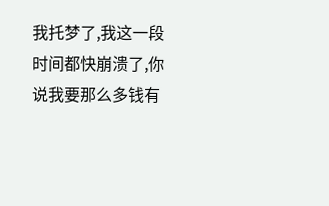我托梦了,我这一段时间都快崩溃了,你说我要那么多钱有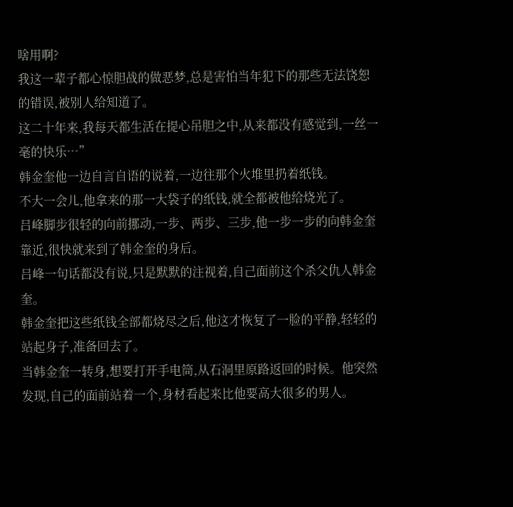啥用啊?
我这一辈子都心惊胆战的做恶梦,总是害怕当年犯下的那些无法饶恕的错误,被别人给知道了。
这二十年来,我每天都生活在提心吊胆之中,从来都没有感觉到,一丝一毫的快乐…”
韩金奎他一边自言自语的说着,一边往那个火堆里扔着纸钱。
不大一会儿,他拿来的那一大袋子的纸钱,就全都被他给烧光了。
吕峰脚步很轻的向前挪动,一步、两步、三步,他一步一步的向韩金奎靠近,很快就来到了韩金奎的身后。
吕峰一句话都没有说,只是默默的注视着,自己面前这个杀父仇人韩金奎。
韩金奎把这些纸钱全部都烧尽之后,他这才恢复了一脸的平静,轻轻的站起身子,准备回去了。
当韩金奎一转身,想要打开手电筒,从石洞里原路返回的时候。他突然发现,自己的面前站着一个,身材看起来比他要高大很多的男人。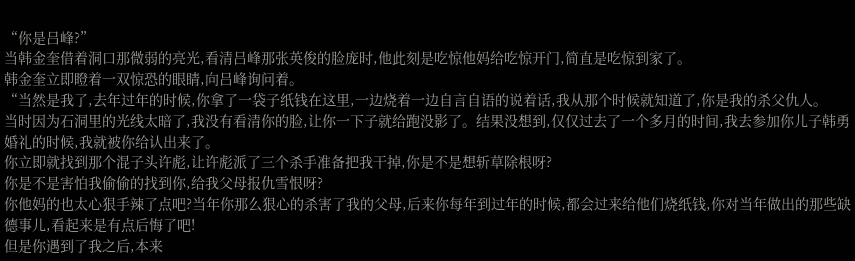“你是吕峰?”
当韩金奎借着洞口那微弱的亮光,看清吕峰那张英俊的脸庞时,他此刻是吃惊他妈给吃惊开门,简直是吃惊到家了。
韩金奎立即瞪着一双惊恐的眼睛,向吕峰询问着。
“当然是我了,去年过年的时候,你拿了一袋子纸钱在这里,一边烧着一边自言自语的说着话,我从那个时候就知道了,你是我的杀父仇人。
当时因为石洞里的光线太暗了,我没有看清你的脸,让你一下子就给跑没影了。结果没想到,仅仅过去了一个多月的时间,我去参加你儿子韩勇婚礼的时候,我就被你给认出来了。
你立即就找到那个混子头许彪,让许彪派了三个杀手准备把我干掉,你是不是想斩草除根呀?
你是不是害怕我偷偷的找到你,给我父母报仇雪恨呀?
你他妈的也太心狠手辣了点吧?当年你那么狠心的杀害了我的父母,后来你每年到过年的时候,都会过来给他们烧纸钱,你对当年做出的那些缺德事儿,看起来是有点后悔了吧!
但是你遇到了我之后,本来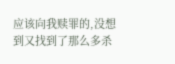应该向我赎罪的,没想到又找到了那么多杀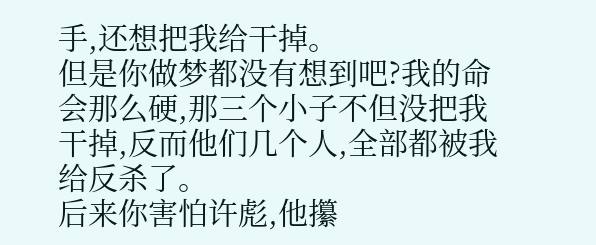手,还想把我给干掉。
但是你做梦都没有想到吧?我的命会那么硬,那三个小子不但没把我干掉,反而他们几个人,全部都被我给反杀了。
后来你害怕许彪,他攥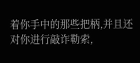着你手中的那些把柄,并且还对你进行敲诈勒索,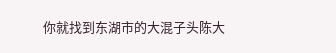你就找到东湖市的大混子头陈大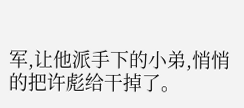军,让他派手下的小弟,悄悄的把许彪给干掉了。